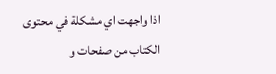اذا واجهت اي مشكلة في محتوى الكتاب من صفحات و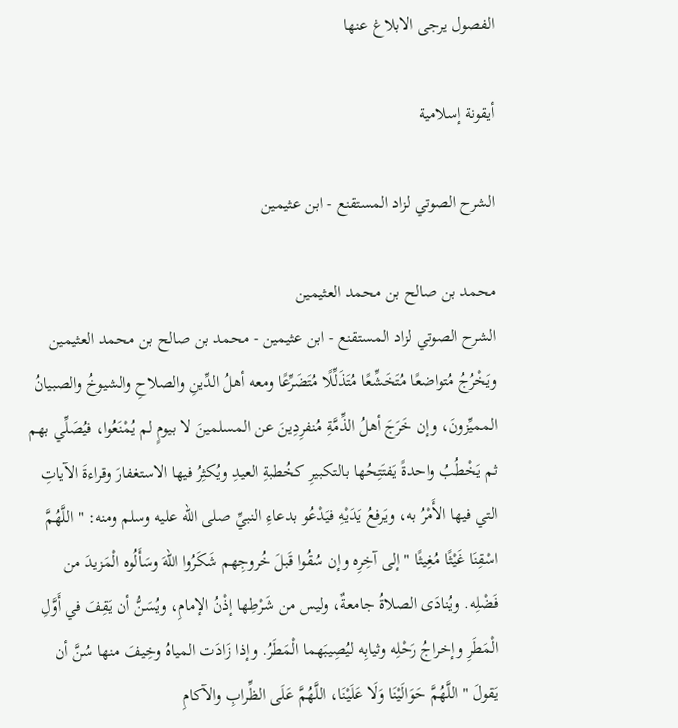الفصول يرجى الابلاغ عنها

أيقونة إسلامية

الشرح الصوتي لزاد المستقنع - ابن عثيمين

محمد بن صالح بن محمد العثيمين
الشرح الصوتي لزاد المستقنع - ابن عثيمين - محمد بن صالح بن محمد العثيمين
ويَخْرُجُ مُتواضعًا مُتَخَشِّعًا مُتَذَلِّلًا مُتَضَرِّعًا ومعه أهلُ الدِّينِ والصلاحِ والشيوخُ والصبيانُ المميِّزونَ، وإن خَرَجَ أهلُ الذِّمَّةِ مُنفرِدِينَ عن المسلمينَ لا بيومٍ لم يُمْنَعُوا، فيُصَلِّي بهم ثم يَخْطُبُ واحدةً يَفتَتِحُها بالتكبيرِ كخُطبةِ العيدِ ويُكثِرُ فيها الاستغفارَ وقراءةَ الآياتِ التي فيها الأَمْرُ به، ويَرفعُ يَدَيْهِ فيَدْعُو بدعاءِ النبيِّ صلى الله عليه وسلم ومنه: " اللَّهُمَّ اسْقِنَا غَيْثًا مُغِيثًا " إلى آخِرِه وإن سُقُوا قَبلَ خُروجِهم شَكَرُوا اللهَ وسَأَلُوه الْمَزيدَ من فَضْلِه. ويُنادَى الصلاةُ جامعةٌ، وليس من شَرْطِها إذْنُ الإمامِ، ويُسَنُّ أن يَقِفَ في أَوَّلِ الْمَطَرِ وإخراجُ رَحْلِه وثيابِه ليُصِيبَهما الْمَطَرُ. وإذا زَادَت المياهُ وخِيفَ منها سُنَّ أن يَقولَ " اللَّهُمَّ حَوَالَيْنَا وَلَا عَلَيْنَا، اللَّهُمَّ عَلَى الظِّرابِ والآكامِ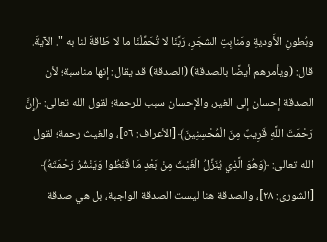وبُطونِ الأَوديةِ ومَنابِتِ الشجَرِ، رَبَّنَا لا تُحَمِّلْنَا ما لا طَاقةَ لنا به ". الآيةَ.
قال: (ويأمرهم أيضًا بالصدقة) (الصدقة) قد يقال: إنها مناسبة؛ لأن الصدقة إحسان إلى الغير، والإحسان سبب للرحمة؛ لقول الله تعالى: ﴿إِنَّ رَحْمَتَ اللَّهِ قَرِيبٌ مِنَ الْمُحْسِنِينَ﴾ [الأعراف: ٥٦]، والغيث رحمة؛ لقول الله تعالى: ﴿وَهُوَ الَّذِي يُنَزِّلُ الْغَيْثَ مِنْ بَعْدِ مَا قَنَطُوا وَيَنْشُرُ رَحْمَتَهُ﴾ [الشورى: ٢٨]، والصدقة هنا ليست الصدقة الواجبة، بل هي صدقة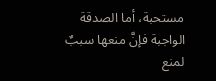مستحبة، أما الصدقة الواجبة فإنَّ منعها سببٌ لمنع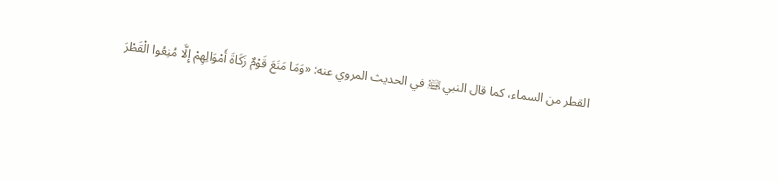القطر من السماء، كما قال النبي ﵊ في الحديث المروي عنه: «وَمَا مَنَعَ قَوْمٌ زَكَاةَ أَمْوَالِهِمْ إِلَّا مُنِعُوا الْقَطْرَ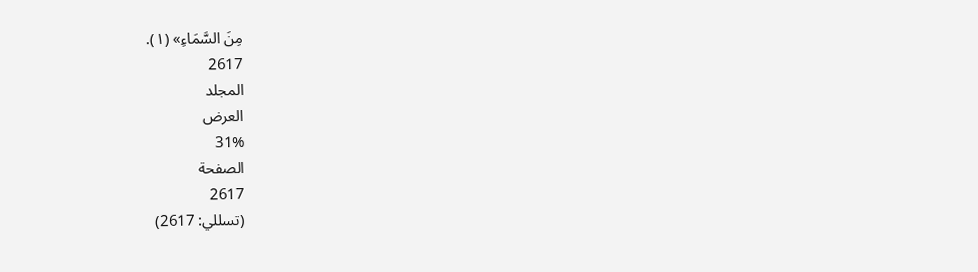مِنَ السَّمَاءِ» (١).
2617
المجلد
العرض
31%
الصفحة
2617
(تسللي: 2617)